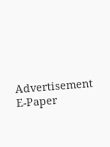Advertisement
E-Paper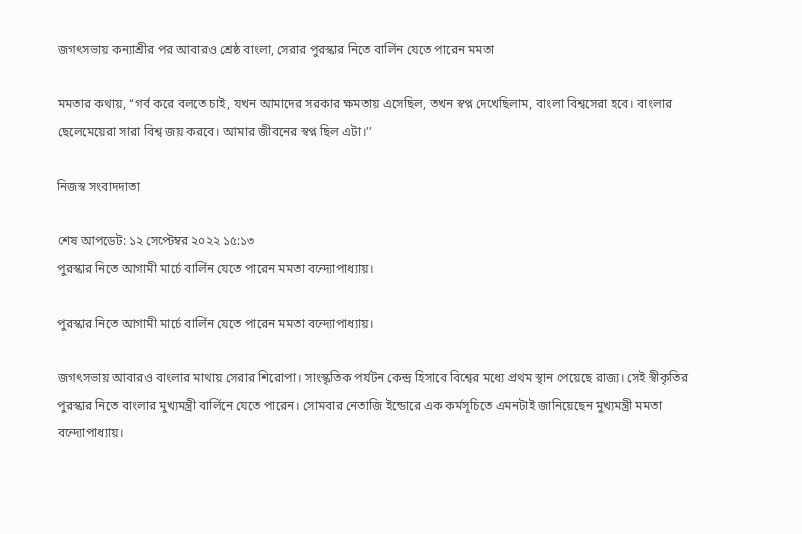জগৎসভায় কন্যাশ্রীর পর আবারও শ্রেষ্ঠ বাংলা, সেরার পুরস্কার নিতে বার্লিন যেতে পারেন মমতা

মমতার কথায়, ‘‘গর্ব করে বলতে চাই, যখন আমাদের সরকার ক্ষমতায় এসেছিল, তখন স্বপ্ন দেখেছিলাম, বাংলা বিশ্বসেরা হবে। বাংলার ছেলেমেয়েরা সারা বিশ্ব জয় করবে। আমার জীবনের স্বপ্ন ছিল এটা।’’

নিজস্ব সংবাদদাতা

শেষ আপডেট: ১২ সেপ্টেম্বর ২০২২ ১৫:১৩
পুরস্কার নিতে আগামী মার্চে বার্লিন যেতে পারেন মমতা বন্দ্যোপাধ্যায়।

পুরস্কার নিতে আগামী মার্চে বার্লিন যেতে পারেন মমতা বন্দ্যোপাধ্যায়।

জগৎসভায় আবারও বাংলার মাথায় সেরার শিরোপা। সাংস্কৃতিক পর্যটন কেন্দ্র হিসাবে বিশ্বের মধ্যে প্রথম স্থান পেয়েছে রাজ্য। সেই স্বীকৃতির পুরস্কার নিতে বাংলার মুখ্যমন্ত্রী বার্লিনে যেতে পারেন। সোমবার নেতাজি ইন্ডোরে এক কর্মসূচিতে এমনটাই জানিয়েছেন মুখ্যমন্ত্রী মমতা বন্দ্যোপাধ্যায়।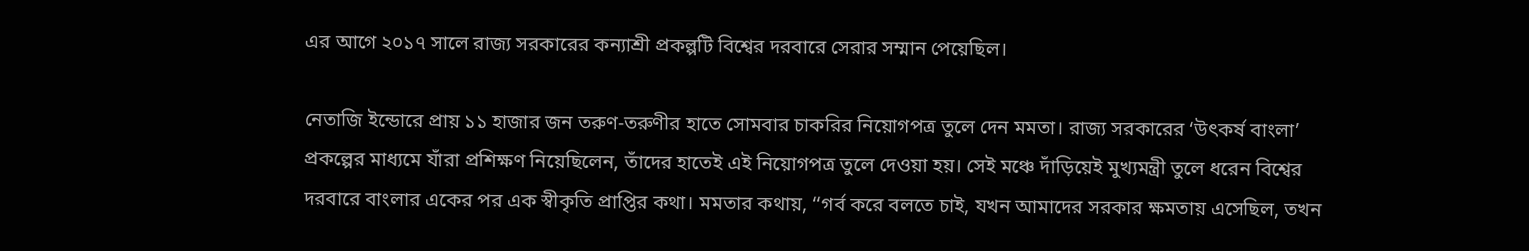এর আগে ২০১৭ সালে রাজ্য সরকারের কন্যাশ্রী প্রকল্পটি বিশ্বের দরবারে সেরার সম্মান পেয়েছিল।

নেতাজি ইন্ডোরে প্রায় ১১ হাজার জন তরুণ-তরুণীর হাতে সোমবার চাকরির নিয়োগপত্র তুলে দেন মমতা। রাজ্য সরকারের ‘উৎকর্ষ বাংলা’ প্রকল্পের মাধ্যমে যাঁরা প্রশিক্ষণ নিয়েছিলেন, তাঁদের হাতেই এই নিয়োগপত্র তুলে দেওয়া হয়। সেই মঞ্চে দাঁড়িয়েই মুখ্যমন্ত্রী তুলে ধরেন বিশ্বের দরবারে বাংলার একের পর এক স্বীকৃতি প্রাপ্তির কথা। মমতার কথায়, ‘‘গর্ব করে বলতে চাই, যখন আমাদের সরকার ক্ষমতায় এসেছিল, তখন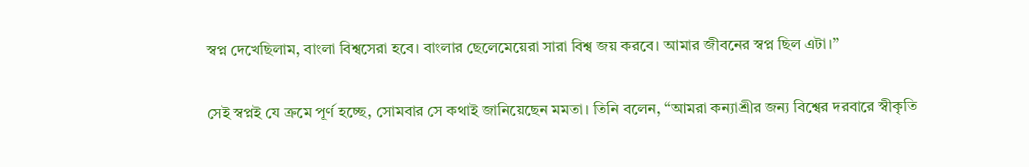স্বপ্ন দেখেছিলাম, বাংলা বিশ্বসেরা হবে। বাংলার ছেলেমেয়েরা সারা বিশ্ব জয় করবে। আমার জীবনের স্বপ্ন ছিল এটা।’’

সেই স্বপ্নই যে ক্রমে পূর্ণ হচ্ছে, সোমবার সে কথাই জানিয়েছেন মমতা। তিনি বলেন, ‘‘আমরা কন্যাশ্রীর জন্য বিশ্বের দরবারে স্বীকৃতি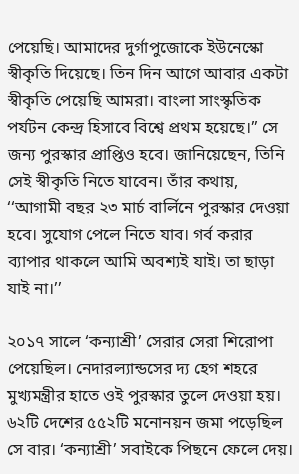পেয়েছি। আমাদের দুর্গাপুজোকে ইউনেস্কো স্বীকৃতি দিয়েছে। তিন দিন আগে আবার একটা স্বীকৃতি পেয়েছি আমরা। বাংলা সাংস্কৃতিক পর্যটন কেন্দ্র হিসাবে বিশ্বে প্রথম হয়েছে।’’ সে জন্য পুরস্কার প্রাপ্তিও হবে। জানিয়েছেন, তিনি সেই স্বীকৃতি নিতে যাবেন। তাঁর কথায়, ‘‘আগামী বছর ২৩ মার্চ বার্লিনে পুরস্কার দেওয়া হবে। সুযোগ পেলে নিতে যাব। গর্ব করার ব্যাপার থাকলে আমি অবশ্যই যাই। তা ছাড়া যাই না।’’

২০১৭ সালে ‘কন্যাশ্রী’ সেরার সেরা শিরোপা পেয়েছিল। নেদারল্যান্ডসের দ্য হেগ শহরে মুখ্যমন্ত্রীর হাতে ওই পুরস্কার তুলে দেওয়া হয়। ৬২টি দেশের ৫৫২টি মনোনয়ন জমা পড়েছিল সে বার। ‘কন্যাশ্রী’ সবাইকে পিছনে ফেলে দেয়।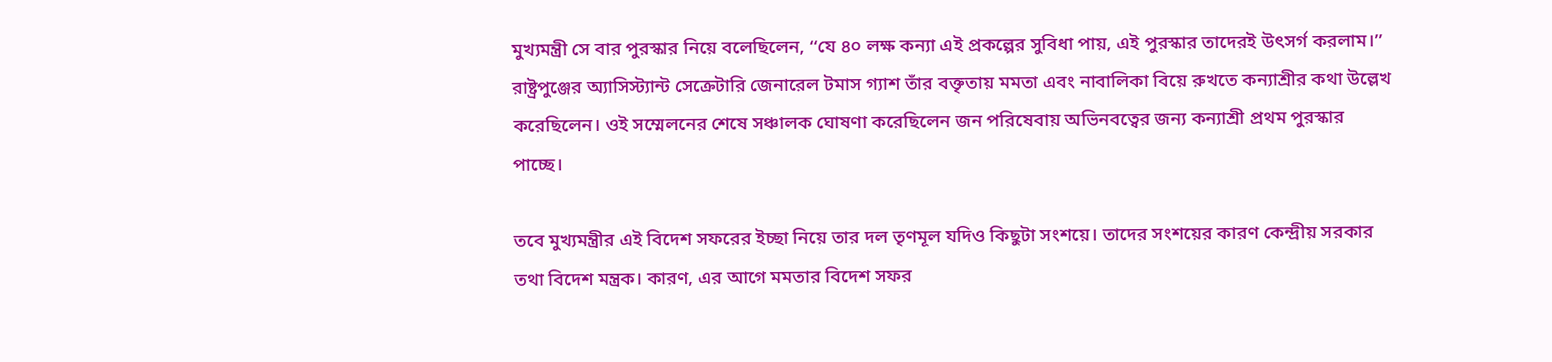মুখ্যমন্ত্রী সে বার পুরস্কার নিয়ে বলেছিলেন, ‘‘যে ৪০ লক্ষ কন্যা এই প্রকল্পের সুবিধা পায়, এই পুরস্কার তাদেরই উৎসর্গ করলাম।’’ রাষ্ট্রপুঞ্জের অ্যাসিস্ট্যান্ট সেক্রেটারি জেনারেল টমাস গ্যাশ তাঁর বক্তৃতায় মমতা এবং নাবালিকা বিয়ে রুখতে কন্যাশ্রীর কথা উল্লেখ করেছিলেন। ওই সম্মেলনের শেষে সঞ্চালক ঘোষণা করেছিলেন জন পরিষেবায় অভিনবত্বের জন্য কন্যাশ্রী প্রথম পুরস্কার পাচ্ছে।

তবে মুখ্যমন্ত্রীর এই বিদেশ সফরের ইচ্ছা নিয়ে তার দল তৃণমূল যদিও কিছুটা সংশয়ে। তাদের সংশয়ের কারণ কেন্দ্রীয় সরকার তথা বিদেশ মন্ত্রক। কারণ, এর আগে মমতার বিদেশ সফর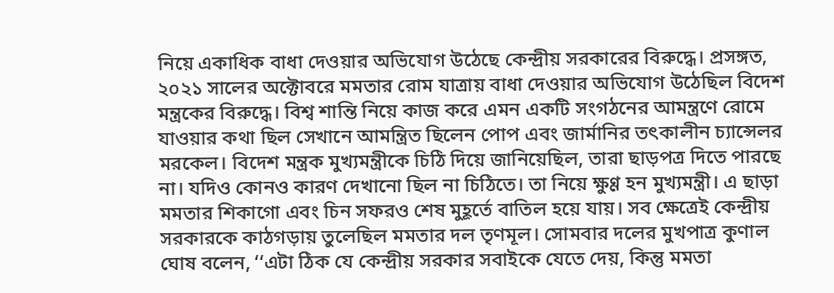নিয়ে একাধিক বাধা দেওয়ার অভিযোগ উঠেছে কেন্দ্রীয় সরকারের বিরুদ্ধে। প্রসঙ্গত, ২০২১ সালের অক্টোবরে মমতার রোম যাত্রায় বাধা দেওয়ার অভিযোগ উঠেছিল বিদেশ মন্ত্রকের বিরুদ্ধে। বিশ্ব শান্তি নিয়ে কাজ করে এমন একটি সংগঠনের আমন্ত্রণে রোমে যাওয়ার কথা ছিল সেখানে আমন্ত্রিত ছিলেন পোপ এবং জার্মানির তৎকালীন চ্যান্সেলর মরকেল। বিদেশ মন্ত্রক মুখ্যমন্ত্রীকে চিঠি দিয়ে জানিয়েছিল, তারা ছাড়পত্র দিতে পারছে না। যদিও কোনও কারণ দেখানো ছিল না চিঠিতে। তা নিয়ে ক্ষুণ্ণ হন মুখ্যমন্ত্রী। এ ছাড়া মমতার শিকাগো এবং চিন সফরও শেষ মুহূর্তে বাতিল হয়ে যায়। সব ক্ষেত্রেই কেন্দ্রীয় সরকারকে কাঠগড়ায় তুলেছিল মমতার দল তৃণমূল। সোমবার দলের মুখপাত্র কুণাল ঘোষ বলেন, ‘‘এটা ঠিক যে কেন্দ্রীয় সরকার সবাইকে যেতে দেয়, কিন্তু মমতা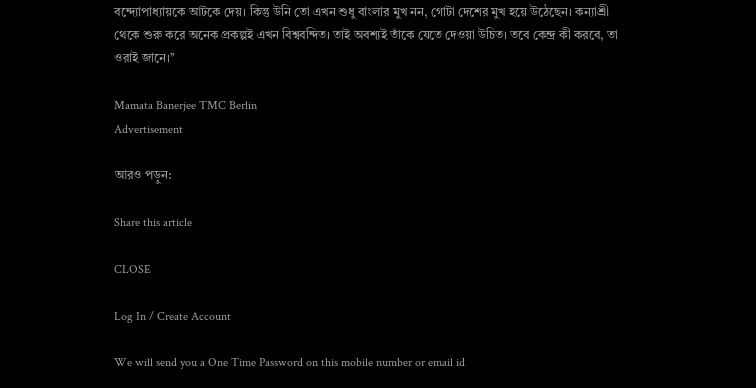বন্দ্যোপাধ্যায়কে আটকে দেয়। কিন্তু উনি তো এখন শুধু বাংলার মুখ নন, গোটা দেশের মুখ হয়ে উঠেছেন। কন্যাশ্রী থেকে শুরু করে অনেক প্রকল্পই এখন বিশ্ববন্দিত। তাই অবশ্যই তাঁকে যেতে দেওয়া উচিত। তবে কেন্দ্র কী করবে, তা ওরাই জানে।’’

Mamata Banerjee TMC Berlin
Advertisement

আরও পড়ুন:

Share this article

CLOSE

Log In / Create Account

We will send you a One Time Password on this mobile number or email id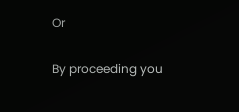Or

By proceeding you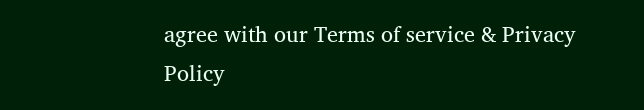agree with our Terms of service & Privacy Policy